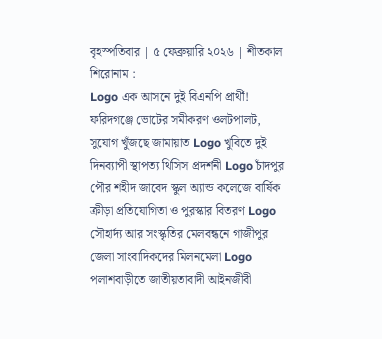বৃহস্পতিবার | ৫ ফেব্রুয়ারি ২০২৬ | শীতকাল
শিরোনাম :
Logo এক আসনে দুই বিএনপি প্রার্থী! ফরিদগঞ্জে ভোটের সমীকরণ ওলটপালট, সুযোগ খুঁজছে জামায়াত Logo খুবিতে দুই দিনব্যাপী স্থাপত্য থিসিস প্রদর্শনী Logo চাঁদপুর পৌর শহীদ জাবেদ স্কুল অ্যান্ড কলেজে বার্ষিক ক্রীড়া প্রতিযোগিতা ও পুরস্কার বিতরণ Logo সৌহার্দ্য আর সংস্কৃতির মেলবন্ধনে গাজীপুর জেলা সাংবাদিকদের মিলনমেলা Logo পলাশবাড়ীতে জাতীয়তাবাদী আইনজীবী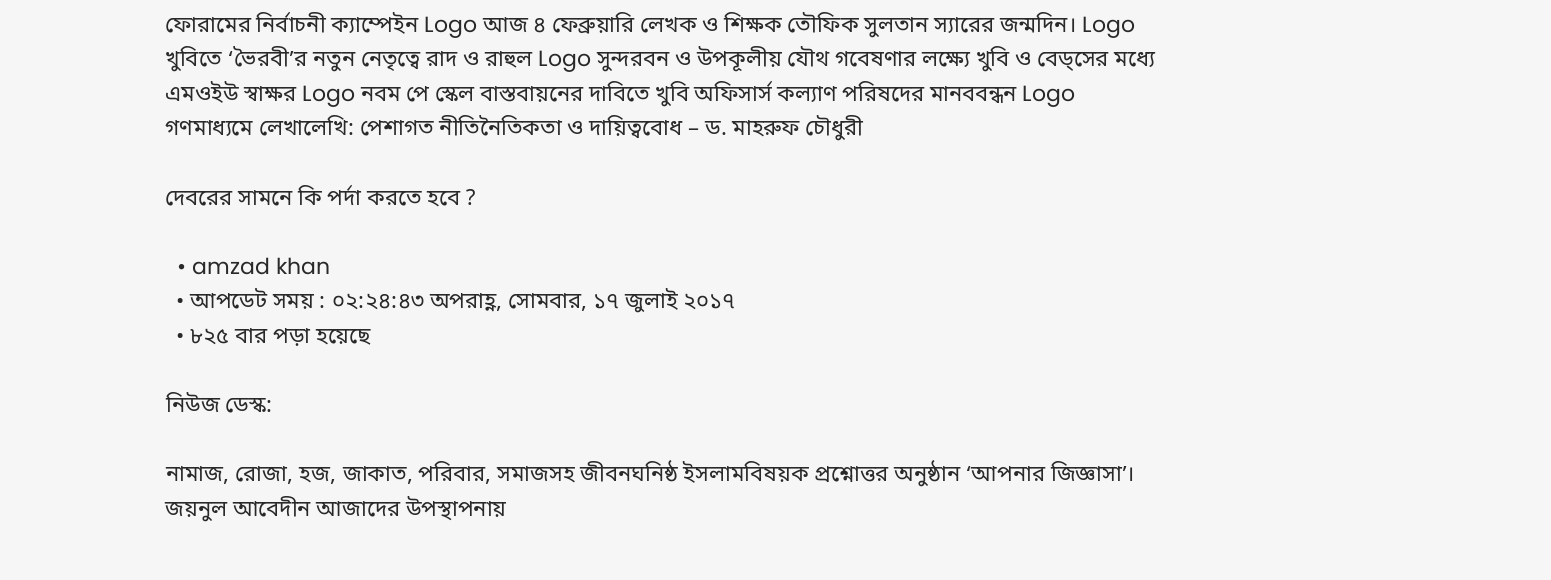ফোরামের নির্বাচনী ক্যাম্পেইন Logo আজ ৪ ফেব্রুয়ারি লেখক ও শিক্ষক তৌফিক সুলতান স্যারের জন্মদিন। Logo খুবিতে ‘ভৈরবী’র নতুন নেতৃত্বে রাদ ও রাহুল Logo সুন্দরবন ও উপকূলীয় যৌথ গবেষণার লক্ষ্যে খুবি ও বেড্সের মধ্যে এমওইউ স্বাক্ষর Logo নবম পে স্কেল বাস্তবায়নের দাবিতে খুবি অফিসার্স কল্যাণ পরিষদের মানববন্ধন Logo গণমাধ্যমে লেখালেখি: পেশাগত নীতিনৈতিকতা ও দায়িত্ববোধ – ড. মাহরুফ চৌধুরী

দেবরের সামনে কি পর্দা করতে হবে ?

  • amzad khan
  • আপডেট সময় : ০২:২৪:৪৩ অপরাহ্ণ, সোমবার, ১৭ জুলাই ২০১৭
  • ৮২৫ বার পড়া হয়েছে

নিউজ ডেস্ক:

নামাজ, রোজা, হজ, জাকাত, পরিবার, সমাজসহ জীবনঘনিষ্ঠ ইসলামবিষয়ক প্রশ্নোত্তর অনুষ্ঠান ‘আপনার জিজ্ঞাসা’। জয়নুল আবেদীন আজাদের উপস্থাপনায়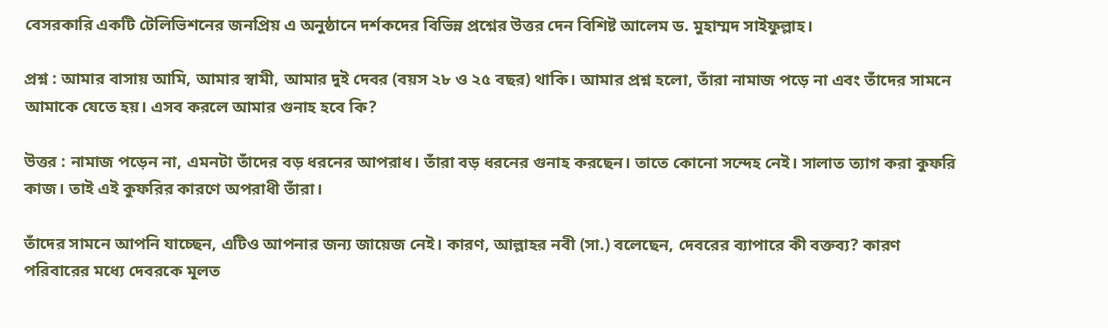বেসরকারি একটি টেলিভিশনের জনপ্রিয় এ অনুষ্ঠানে দর্শকদের বিভিন্ন প্রশ্নের উত্তর দেন বিশিষ্ট আলেম ড. মুহাম্মদ সাইফুল্লাহ।

প্রশ্ন : আমার বাসায় আমি, আমার স্বামী, আমার দুই দেবর (বয়স ২৮ ও ২৫ বছর) থাকি। আমার প্রশ্ন হলো, তাঁরা নামাজ পড়ে না এবং তাঁদের সামনে আমাকে যেতে হয়। এসব করলে আমার গুনাহ হবে কি?

উত্তর : নামাজ পড়েন না, এমনটা তাঁদের বড় ধরনের আপরাধ। তাঁরা বড় ধরনের গুনাহ করছেন। তাতে কোনো সন্দেহ নেই। সালাত ত্যাগ করা কুফরি কাজ। তাই এই কুফরির কারণে অপরাধী তাঁরা।

তাঁদের সামনে আপনি যাচ্ছেন, এটিও আপনার জন্য জায়েজ নেই। কারণ, আল্লাহর নবী (সা.) বলেছেন, দেবরের ব্যাপারে কী বক্তব্য? কারণ পরিবারের মধ্যে দেবরকে মূলত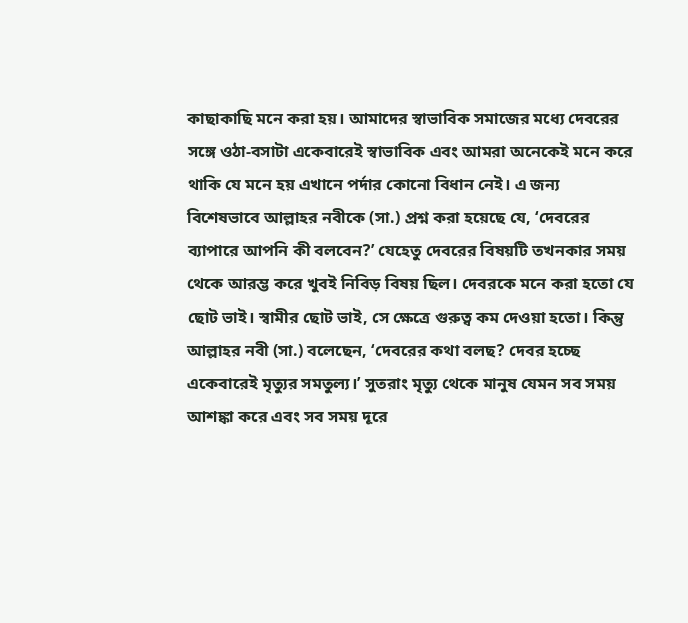কাছাকাছি মনে করা হয়। আমাদের স্বাভাবিক সমাজের মধ্যে দেবরের সঙ্গে ওঠা-বসাটা একেবারেই স্বাভাবিক এবং আমরা অনেকেই মনে করে থাকি যে মনে হয় এখানে পর্দার কোনো বিধান নেই। এ জন্য বিশেষভাবে আল্লাহর নবীকে (সা.) প্রশ্ন করা হয়েছে যে, ‘দেবরের ব্যাপারে আপনি কী বলবেন?’ যেহেতু দেবরের বিষয়টি তখনকার সময় থেকে আরম্ভ করে খুবই নিবিড় বিষয় ছিল। দেবরকে মনে করা হতো যে ছোট ভাই। স্বামীর ছোট ভাই, সে ক্ষেত্রে গুরুত্ব কম দেওয়া হতো। কিন্তু আল্লাহর নবী (সা.) বলেছেন, ‘দেবরের কথা বলছ? দেবর হচ্ছে একেবারেই মৃত্যুর সমতুল্য।’ সুতরাং মৃত্যু থেকে মানুষ যেমন সব সময় আশঙ্কা করে এবং সব সময় দূরে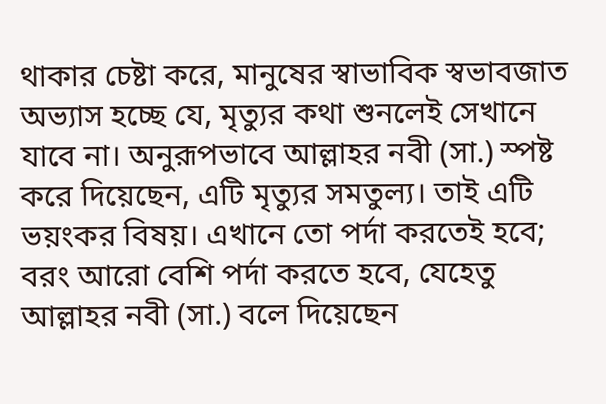থাকার চেষ্টা করে, মানুষের স্বাভাবিক স্বভাবজাত অভ্যাস হচ্ছে যে, মৃত্যুর কথা শুনলেই সেখানে যাবে না। অনুরূপভাবে আল্লাহর নবী (সা.) স্পষ্ট করে দিয়েছেন, এটি মৃত্যুর সমতুল্য। তাই এটি ভয়ংকর বিষয়। এখানে তো পর্দা করতেই হবে; বরং আরো বেশি পর্দা করতে হবে, যেহেতু আল্লাহর নবী (সা.) বলে দিয়েছেন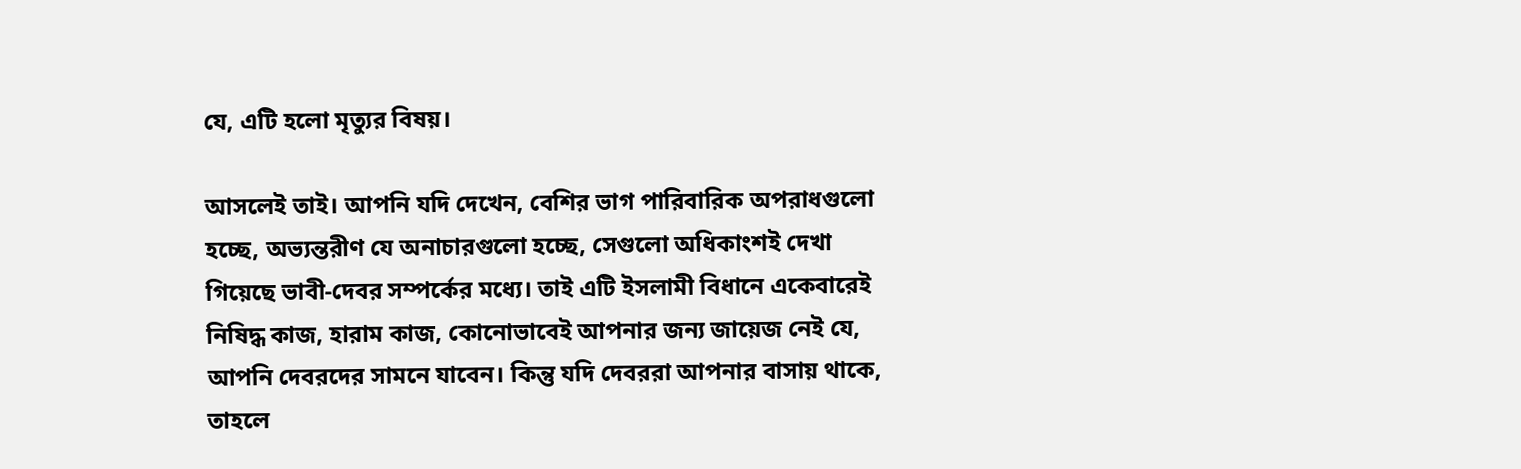যে, এটি হলো মৃত্যুর বিষয়।

আসলেই তাই। আপনি যদি দেখেন, বেশির ভাগ পারিবারিক অপরাধগুলো হচ্ছে, অভ্যন্তরীণ যে অনাচারগুলো হচ্ছে, সেগুলো অধিকাংশই দেখা গিয়েছে ভাবী-দেবর সম্পর্কের মধ্যে। তাই এটি ইসলামী বিধানে একেবারেই নিষিদ্ধ কাজ, হারাম কাজ, কোনোভাবেই আপনার জন্য জায়েজ নেই যে, আপনি দেবরদের সামনে যাবেন। কিন্তু যদি দেবররা আপনার বাসায় থাকে, তাহলে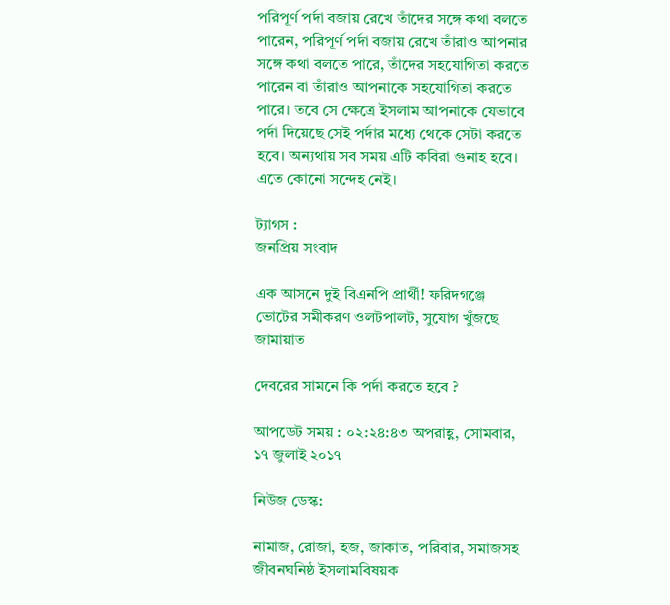পরিপূর্ণ পর্দা বজায় রেখে তাঁদের সঙ্গে কথা বলতে পারেন, পরিপূর্ণ পর্দা বজায় রেখে তাঁরাও আপনার সঙ্গে কথা বলতে পারে, তাঁদের সহযোগিতা করতে পারেন বা তাঁরাও আপনাকে সহযোগিতা করতে পারে। তবে সে ক্ষেত্রে ইসলাম আপনাকে যেভাবে পর্দা দিয়েছে সেই পর্দার মধ্যে থেকে সেটা করতে হবে। অন্যথায় সব সময় এটি কবিরা গুনাহ হবে। এতে কোনো সন্দেহ নেই।

ট্যাগস :
জনপ্রিয় সংবাদ

এক আসনে দুই বিএনপি প্রার্থী! ফরিদগঞ্জে ভোটের সমীকরণ ওলটপালট, সুযোগ খুঁজছে জামায়াত

দেবরের সামনে কি পর্দা করতে হবে ?

আপডেট সময় : ০২:২৪:৪৩ অপরাহ্ণ, সোমবার, ১৭ জুলাই ২০১৭

নিউজ ডেস্ক:

নামাজ, রোজা, হজ, জাকাত, পরিবার, সমাজসহ জীবনঘনিষ্ঠ ইসলামবিষয়ক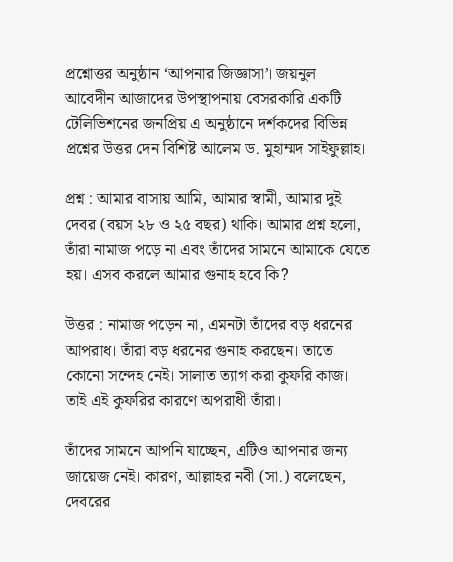প্রশ্নোত্তর অনুষ্ঠান ‘আপনার জিজ্ঞাসা’। জয়নুল আবেদীন আজাদের উপস্থাপনায় বেসরকারি একটি টেলিভিশনের জনপ্রিয় এ অনুষ্ঠানে দর্শকদের বিভিন্ন প্রশ্নের উত্তর দেন বিশিষ্ট আলেম ড. মুহাম্মদ সাইফুল্লাহ।

প্রশ্ন : আমার বাসায় আমি, আমার স্বামী, আমার দুই দেবর (বয়স ২৮ ও ২৫ বছর) থাকি। আমার প্রশ্ন হলো, তাঁরা নামাজ পড়ে না এবং তাঁদের সামনে আমাকে যেতে হয়। এসব করলে আমার গুনাহ হবে কি?

উত্তর : নামাজ পড়েন না, এমনটা তাঁদের বড় ধরনের আপরাধ। তাঁরা বড় ধরনের গুনাহ করছেন। তাতে কোনো সন্দেহ নেই। সালাত ত্যাগ করা কুফরি কাজ। তাই এই কুফরির কারণে অপরাধী তাঁরা।

তাঁদের সামনে আপনি যাচ্ছেন, এটিও আপনার জন্য জায়েজ নেই। কারণ, আল্লাহর নবী (সা.) বলেছেন, দেবরের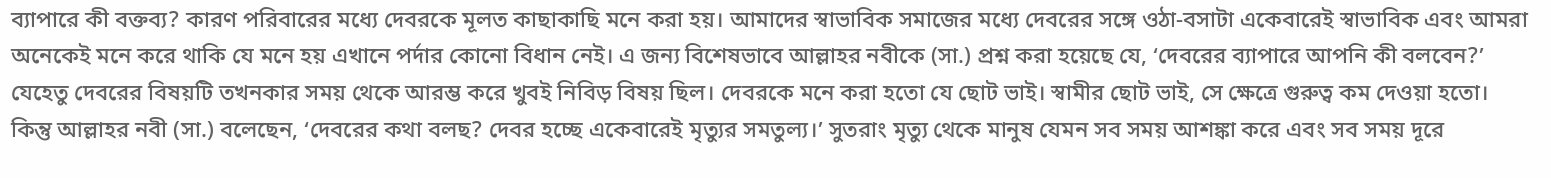ব্যাপারে কী বক্তব্য? কারণ পরিবারের মধ্যে দেবরকে মূলত কাছাকাছি মনে করা হয়। আমাদের স্বাভাবিক সমাজের মধ্যে দেবরের সঙ্গে ওঠা-বসাটা একেবারেই স্বাভাবিক এবং আমরা অনেকেই মনে করে থাকি যে মনে হয় এখানে পর্দার কোনো বিধান নেই। এ জন্য বিশেষভাবে আল্লাহর নবীকে (সা.) প্রশ্ন করা হয়েছে যে, ‘দেবরের ব্যাপারে আপনি কী বলবেন?’ যেহেতু দেবরের বিষয়টি তখনকার সময় থেকে আরম্ভ করে খুবই নিবিড় বিষয় ছিল। দেবরকে মনে করা হতো যে ছোট ভাই। স্বামীর ছোট ভাই, সে ক্ষেত্রে গুরুত্ব কম দেওয়া হতো। কিন্তু আল্লাহর নবী (সা.) বলেছেন, ‘দেবরের কথা বলছ? দেবর হচ্ছে একেবারেই মৃত্যুর সমতুল্য।’ সুতরাং মৃত্যু থেকে মানুষ যেমন সব সময় আশঙ্কা করে এবং সব সময় দূরে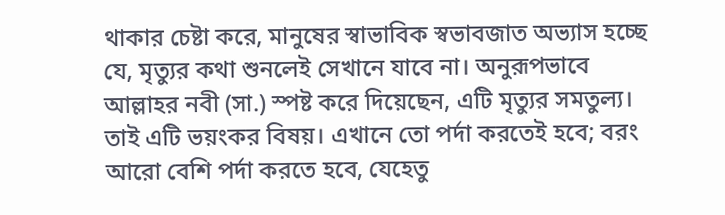থাকার চেষ্টা করে, মানুষের স্বাভাবিক স্বভাবজাত অভ্যাস হচ্ছে যে, মৃত্যুর কথা শুনলেই সেখানে যাবে না। অনুরূপভাবে আল্লাহর নবী (সা.) স্পষ্ট করে দিয়েছেন, এটি মৃত্যুর সমতুল্য। তাই এটি ভয়ংকর বিষয়। এখানে তো পর্দা করতেই হবে; বরং আরো বেশি পর্দা করতে হবে, যেহেতু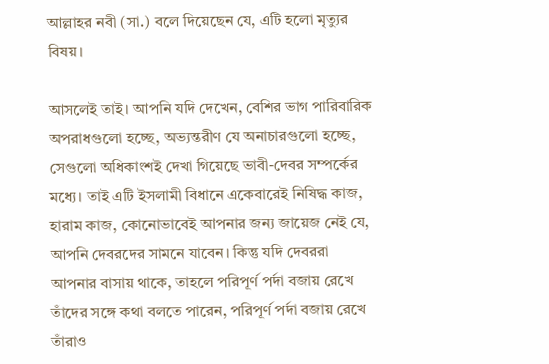আল্লাহর নবী (সা.) বলে দিয়েছেন যে, এটি হলো মৃত্যুর বিষয়।

আসলেই তাই। আপনি যদি দেখেন, বেশির ভাগ পারিবারিক অপরাধগুলো হচ্ছে, অভ্যন্তরীণ যে অনাচারগুলো হচ্ছে, সেগুলো অধিকাংশই দেখা গিয়েছে ভাবী-দেবর সম্পর্কের মধ্যে। তাই এটি ইসলামী বিধানে একেবারেই নিষিদ্ধ কাজ, হারাম কাজ, কোনোভাবেই আপনার জন্য জায়েজ নেই যে, আপনি দেবরদের সামনে যাবেন। কিন্তু যদি দেবররা আপনার বাসায় থাকে, তাহলে পরিপূর্ণ পর্দা বজায় রেখে তাঁদের সঙ্গে কথা বলতে পারেন, পরিপূর্ণ পর্দা বজায় রেখে তাঁরাও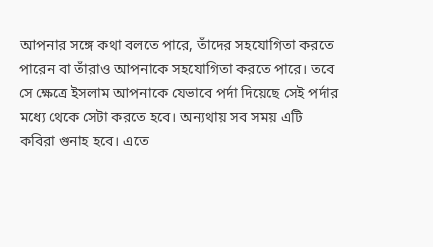আপনার সঙ্গে কথা বলতে পারে, তাঁদের সহযোগিতা করতে পারেন বা তাঁরাও আপনাকে সহযোগিতা করতে পারে। তবে সে ক্ষেত্রে ইসলাম আপনাকে যেভাবে পর্দা দিয়েছে সেই পর্দার মধ্যে থেকে সেটা করতে হবে। অন্যথায় সব সময় এটি কবিরা গুনাহ হবে। এতে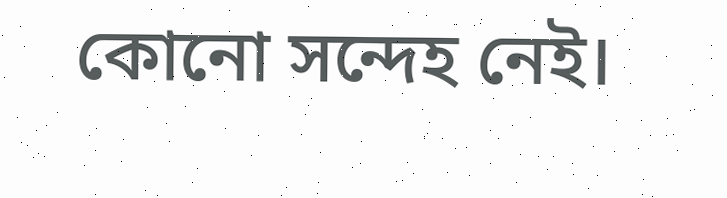কোনো সন্দেহ নেই।